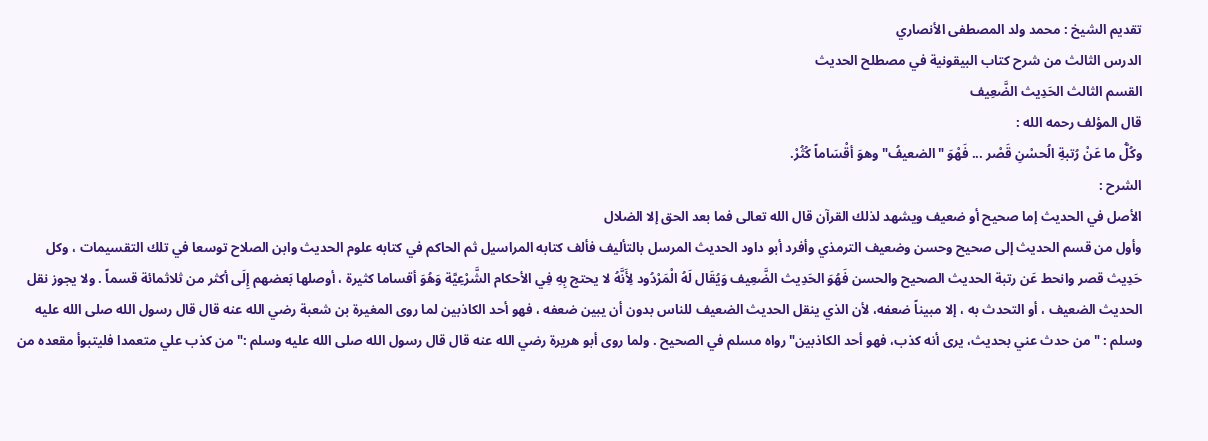تقديم الشيخ : محمد ولد المصطفى الأنصاري
الدرس الثالث من شرح كتاب البيقونية في مصطلح الحديث
القسم الثالث الحَدِيث الضَّعِيف
قال المؤلف رحمه الله :
وكُلُّ ما عَنْ رُتبةِ الُحسْنِ قَصْر ... فَهْوَ "الضعيفُ" وهوَ أقْسَاماً كُثُرْ.
الشرح :
الأصل في الحديث إما صحيح أو ضعيف ويشهد لذلك القرآن قال الله تعالى فما بعد الحق إلا الضلال
وأول من قسم الحديث إلى صحيح وحسن وضعيف الترمذي وأفرد أبو داود الحديث المرسل بالتأليف فألف كتابه المراسيل ثم الحاكم في كتابه علوم الحديث وابن الصلاح توسعا في تلك التقسيمات ، وكل حَدِيث قصر وانحط عَن رتبة الحديث الصحيح والحسن فَهُوَ الحَدِيث الضَّعِيف وَيُقَال لَهُ الْمَرْدُود لِأَنَّهُ لا يحتج بِهِ فِي الأحكام الشَّرْعِيَّة وَهُوَ أقساما كثيرة ، أوصلها بَعضهم إِلَى أكثر من ثلاثمائة قسماً . ولا يجوز نقل الحديث الضعيف ، أو التحدث به ، إلا مبيناً ضعفه، لأن الذي ينقل الحديث الضعيف للناس بدون أن يبين ضعفه ، فهو أحد الكاذبين لما روى المغيرة بن شعبة رضي الله عنه قال قال رسول الله صلى الله عليه وسلم : " من حدث عني بحديث، يرى أنه كذب، فهو أحد الكاذبين" رواه مسلم في الصحيح . ولما روى أبو هريرة رضي الله عنه قال قال رسول الله صلى الله عليه وسلم :" من كذب علي متعمدا فليتبوأ مقعده من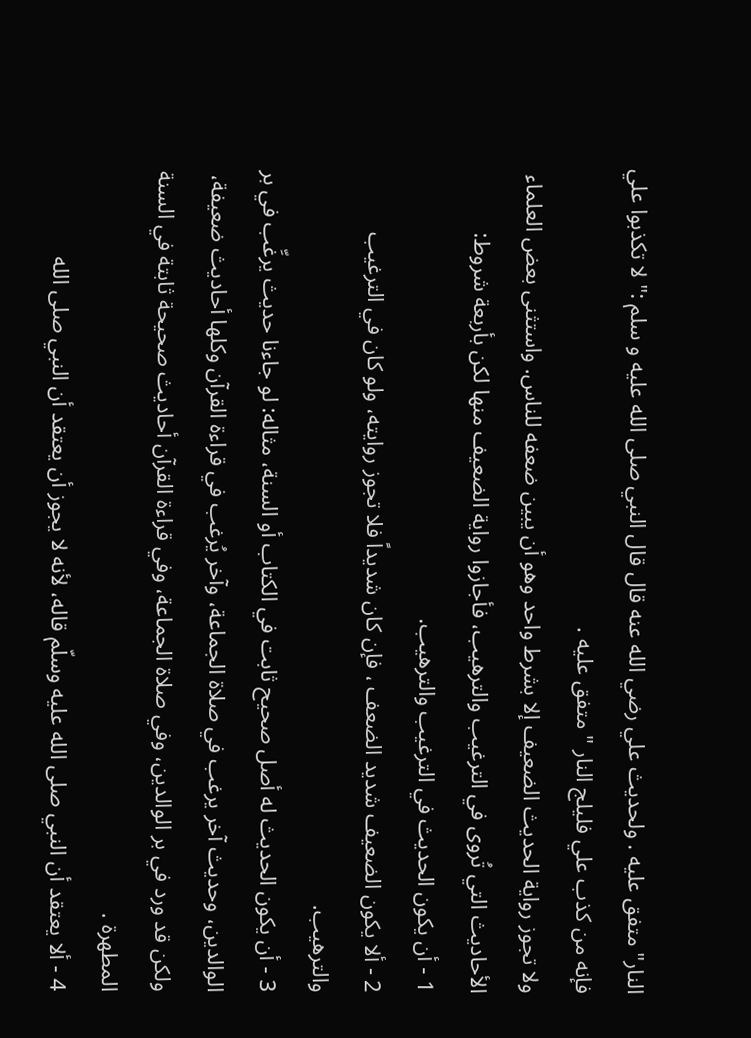النار" متفق عليه . ولحديث علي رضي الله عنه قال قال النبي صلى الله عليه و سلم :" لا تكذبوا علي فإنه من كذب علي فليلج النار " متفق عليه .
ولا تجوز رواية الحديث الضعيف إلا بشرط واحد وهو أن يبين ضعفه للناس. واستثنى بعض العلماء الأحاديث التي تُروى في الترغيب والترهيب، فأجازوا رواية الضعيف منها لكن بأربعة شروط:
1 - أن يكون الحديث في الترغيب والترهيب.
2 - ألا يكون الضعيف شديد الضعف ، فإن كان شديداً فلا تجوز روايته، ولو كان في الترغيب والترهيب.
3 - أن يكون الحديث له أصل صحيح ثابت في الكتاب أو السنة، مثاله: لو جاءنا حديث يرغِّب في بر الوالدين، وحديث آخر يرغب في صلاة الجماعة، وآخر يُرغب في قراءة القرآن وكلها أحاديث ضعيفة، ولكن قد ورد في بر الوالدين، وفي صلاة الجماعة، وفي قراءة القرآن أحاديث صحيحة ثابتة في السنة المطهرة .
4 - ألا يعتقد أن النبي صلى الله عليه وسلّم قاله، لأنه لا يجوز أن يعتقد أن النبي صلى الله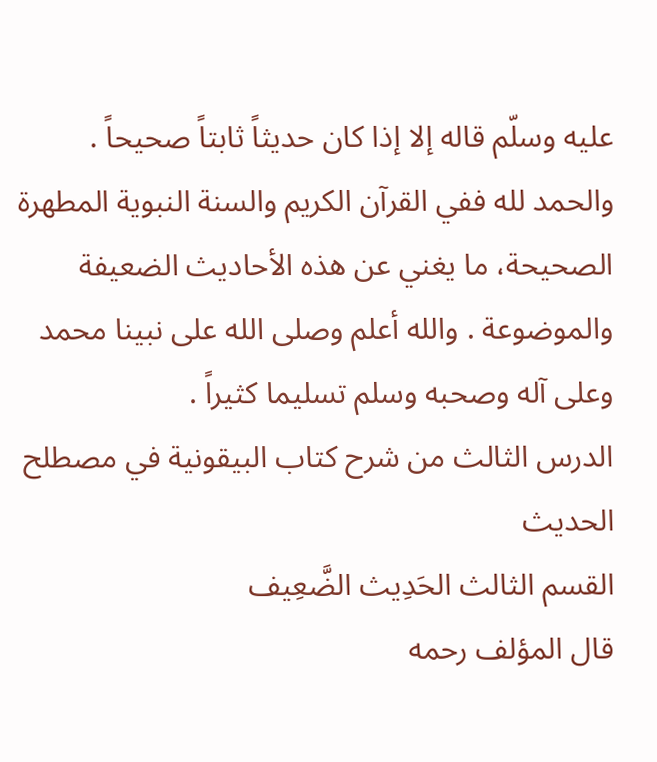عليه وسلّم قاله إلا إذا كان حديثاً ثابتاً صحيحاً .
والحمد لله ففي القرآن الكريم والسنة النبوية المطهرة الصحيحة، ما يغني عن هذه الأحاديث الضعيفة والموضوعة . والله أعلم وصلى الله على نبينا محمد وعلى آله وصحبه وسلم تسليما كثيراً .
الدرس الثالث من شرح كتاب البيقونية في مصطلح الحديث
القسم الثالث الحَدِيث الضَّعِيف
قال المؤلف رحمه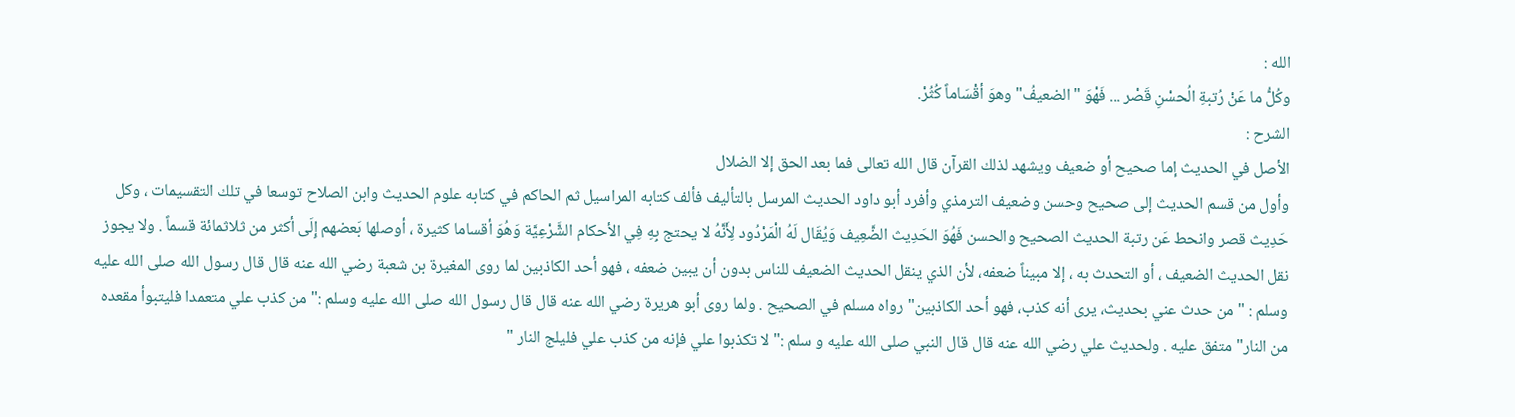الله :
وكُلُّ ما عَنْ رُتبةِ الُحسْنِ قَصْر ... فَهْوَ "الضعيفُ" وهوَ أقْسَاماً كُثُرْ.
الشرح :
الأصل في الحديث إما صحيح أو ضعيف ويشهد لذلك القرآن قال الله تعالى فما بعد الحق إلا الضلال
وأول من قسم الحديث إلى صحيح وحسن وضعيف الترمذي وأفرد أبو داود الحديث المرسل بالتأليف فألف كتابه المراسيل ثم الحاكم في كتابه علوم الحديث وابن الصلاح توسعا في تلك التقسيمات ، وكل حَدِيث قصر وانحط عَن رتبة الحديث الصحيح والحسن فَهُوَ الحَدِيث الضَّعِيف وَيُقَال لَهُ الْمَرْدُود لِأَنَّهُ لا يحتج بِهِ فِي الأحكام الشَّرْعِيَّة وَهُوَ أقساما كثيرة ، أوصلها بَعضهم إِلَى أكثر من ثلاثمائة قسماً . ولا يجوز نقل الحديث الضعيف ، أو التحدث به ، إلا مبيناً ضعفه، لأن الذي ينقل الحديث الضعيف للناس بدون أن يبين ضعفه ، فهو أحد الكاذبين لما روى المغيرة بن شعبة رضي الله عنه قال قال رسول الله صلى الله عليه وسلم : " من حدث عني بحديث، يرى أنه كذب، فهو أحد الكاذبين" رواه مسلم في الصحيح . ولما روى أبو هريرة رضي الله عنه قال قال رسول الله صلى الله عليه وسلم :" من كذب علي متعمدا فليتبوأ مقعده من النار" متفق عليه . ولحديث علي رضي الله عنه قال قال النبي صلى الله عليه و سلم :" لا تكذبوا علي فإنه من كذب علي فليلج النار "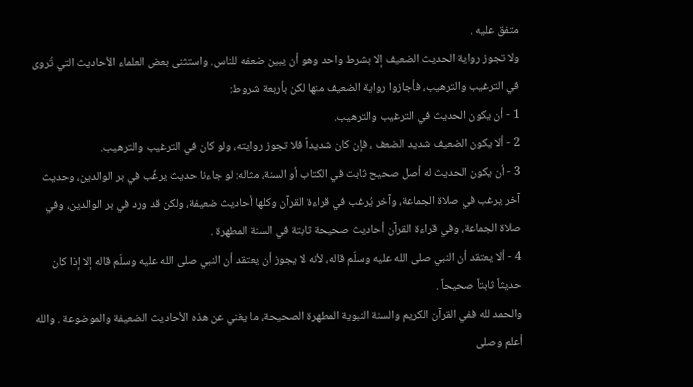متفق عليه .
ولا تجوز رواية الحديث الضعيف إلا بشرط واحد وهو أن يبين ضعفه للناس. واستثنى بعض العلماء الأحاديث التي تُروى في الترغيب والترهيب، فأجازوا رواية الضعيف منها لكن بأربعة شروط:
1 - أن يكون الحديث في الترغيب والترهيب.
2 - ألا يكون الضعيف شديد الضعف ، فإن كان شديداً فلا تجوز روايته، ولو كان في الترغيب والترهيب.
3 - أن يكون الحديث له أصل صحيح ثابت في الكتاب أو السنة، مثاله: لو جاءنا حديث يرغِّب في بر الوالدين، وحديث آخر يرغب في صلاة الجماعة، وآخر يُرغب في قراءة القرآن وكلها أحاديث ضعيفة، ولكن قد ورد في بر الوالدين، وفي صلاة الجماعة، وفي قراءة القرآن أحاديث صحيحة ثابتة في السنة المطهرة .
4 - ألا يعتقد أن النبي صلى الله عليه وسلّم قاله، لأنه لا يجوز أن يعتقد أن النبي صلى الله عليه وسلّم قاله إلا إذا كان حديثاً ثابتاً صحيحاً .
والحمد لله ففي القرآن الكريم والسنة النبوية المطهرة الصحيحة، ما يغني عن هذه الأحاديث الضعيفة والموضوعة . والله أعلم وصلى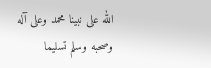الله على نبينا محمد وعلى آله وصحبه وسلم تسليما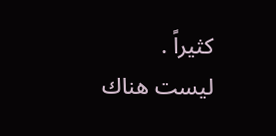كثيراً .
ليست هناك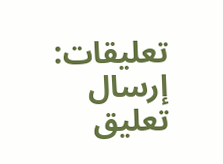تعليقات:
إرسال تعليق